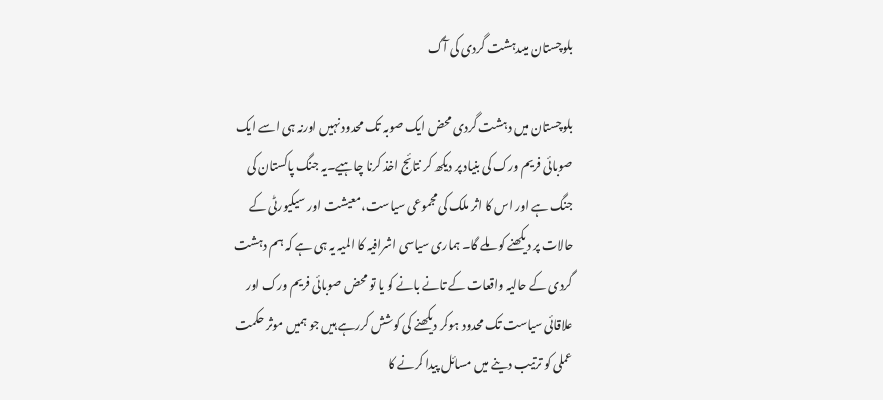بلوچستان میںدہشت گردی کی آگ

بلوچستان میں دہشت گردی محض ایک صوبہ تک محدود نہیں اورنہ ہی اسے ایک صوبائی فریم ورک کی بنیاد پر دیکھ کر نتائج اخذ کرنا چاہیے۔یہ جنگ پاکستان کی جنگ ہے اور اس کا اثر ملک کی مجموعی سیاست،معیشت اور سیکیورٹی کے حالات پر دیکھنے کو ملے گا۔ ہماری سیاسی اشرافیہ کا المیہ یہ ہی ہے کہ ہم دہشت گردی کے حالیہ واقعات کے تانے بانے کو یا تو محض صوبائی فریم ورک اور علاقائی سیاست تک محدود ہوکر دیکھنے کی کوشش کررہے ہیں جو ہمیں موثر حکمت عملی کو ترتیب دینے میں مسائل پیدا کرنے کا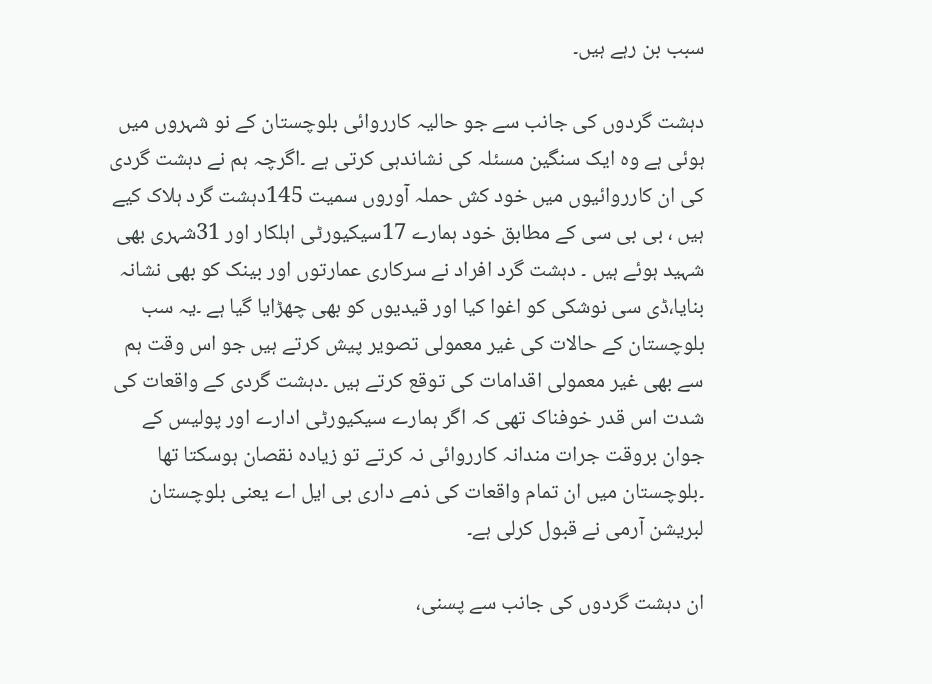سبب بن رہے ہیں۔

دہشت گردوں کی جانب سے جو حالیہ کارروائی بلوچستان کے نو شہروں میں ہوئی ہے وہ ایک سنگین مسئلہ کی نشاندہی کرتی ہے ۔اگرچہ ہم نے دہشت گردی کی ان کارروائیوں میں خود کش حملہ آوروں سمیت 145دہشت گرد ہلاک کیے ہیں ، بی بی سی کے مطابق خود ہمارے 17سیکیورٹی اہلکار اور 31شہری بھی شہید ہوئے ہیں ۔ دہشت گرد افراد نے سرکاری عمارتوں اور بینک کو بھی نشانہ بنایا،ڈی سی نوشکی کو اغوا کیا اور قیدیوں کو بھی چھڑایا گیا ہے ۔یہ سب بلوچستان کے حالات کی غیر معمولی تصویر پیش کرتے ہیں جو اس وقت ہم سے بھی غیر معمولی اقدامات کی توقع کرتے ہیں ۔دہشت گردی کے واقعات کی شدت اس قدر خوفناک تھی کہ اگر ہمارے سیکیورٹی ادارے اور پولیس کے جوان بروقت جرات مندانہ کارروائی نہ کرتے تو زیادہ نقصان ہوسکتا تھا ۔بلوچستان میں ان تمام واقعات کی ذمے داری بی ایل اے یعنی بلوچستان لبریشن آرمی نے قبول کرلی ہے۔

ان دہشت گردوں کی جانب سے پسنی،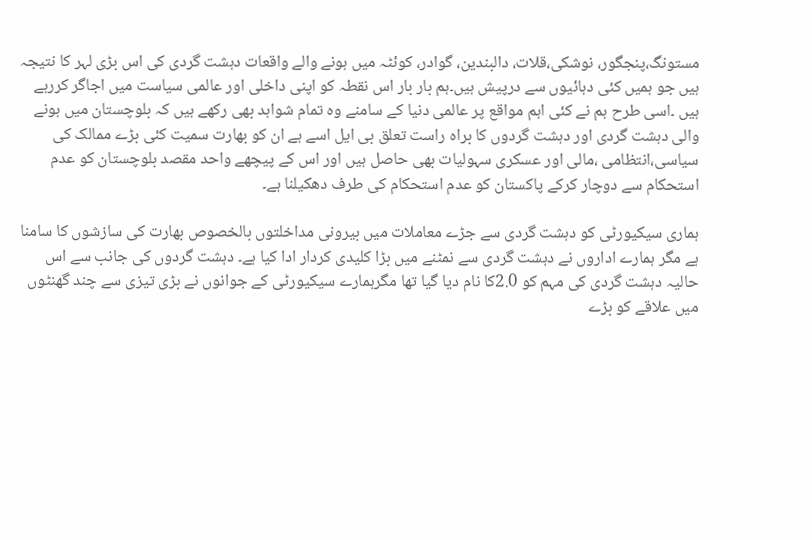مستونگ،پنجگور، نوشکی،قلات، دالبندین، گوادر، کوئٹہ میں ہونے والے واقعات دہشت گردی کی اس بڑی لہر کا نتیجہ ہیں جو ہمیں کئی دہائیوں سے درپیش ہیں۔ہم بار بار اس نقطہ کو اپنی داخلی اور عالمی سیاست میں اجاگر کررہے ہیں ۔اسی طرح ہم نے کئی اہم مواقع پر عالمی دنیا کے سامنے وہ تمام شواہد بھی رکھے ہیں کہ بلوچستان میں ہونے والی دہشت گردی اور دہشت گردوں کا براہ راست تعلق بی ایل اسے ہے ان کو بھارت سمیت کئی بڑے ممالک کی سیاسی،انتظامی ،مالی اور عسکری سہولیات بھی حاصل ہیں اور اس کے پیچھے واحد مقصد بلوچستان کو عدم استحکام سے دوچار کرکے پاکستان کو عدم استحکام کی طرف دھکیلنا ہے۔

ہماری سیکیورٹی کو دہشت گردی سے جڑے معاملات میں بیرونی مداخلتوں بالخصوص بھارت کی سازشوں کا سامنا ہے مگر ہمارے اداروں نے دہشت گردی سے نمٹنے میں بڑا کلیدی کردار ادا کیا ہے۔ دہشت گردوں کی جانب سے اس حالیہ دہشت گردی کی مہم کو 2.0کا نام دیا گیا تھا مگرہمارے سیکیورٹی کے جوانوں نے بڑی تیزی سے چند گھنٹوں میں علاقے کو بڑے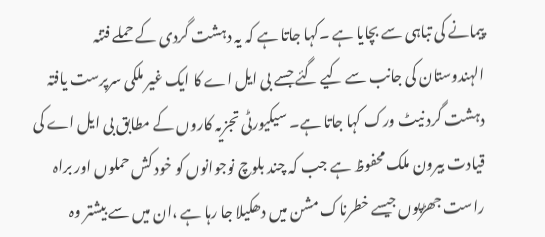پیمانے کی تباہی سے بچایا ہے ۔کہا جاتا ہے کہ یہ دہشت گردی کے حملے فتنہ الہندوستان کی جانب سے کیے گئے جسے بی ایل اے کا ایک غیر ملکی سرپرست یافتہ دہشت گرد نیٹ ورک کہا جاتا ہے۔ سیکیورٹی تجزیہ کاروں کے مطابق بی ایل اے کی قیادت بیرون ملک محفوظ ہے جب کہ چند بلوچ نوجوانوں کو خود کش حملوں اور براہ راست جھڑپوں جیسے خطرناک مشن میں دھکیلا جا رہا ہے ،ان میں سے بیشتر وہ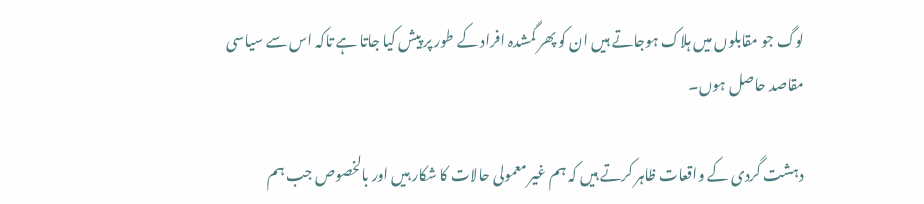لوگ جو مقابلوں میں ہلاک ہوجاتے ہیں ان کو پھر گمشدہ افراد کے طور پر پیش کیا جاتا ہے تاکہ اس سے سیاسی مقاصد حاصل ہوں۔

دہشت گردی کے واقعات ظاہر کرتے ہیں کہ ہم غیر معمولی حالات کا شکار ہیں اور بالخصوص جب ہم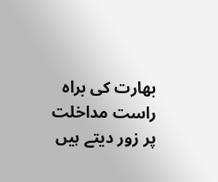بھارت کی براہ راست مداخلت پر زور دیتے ہیں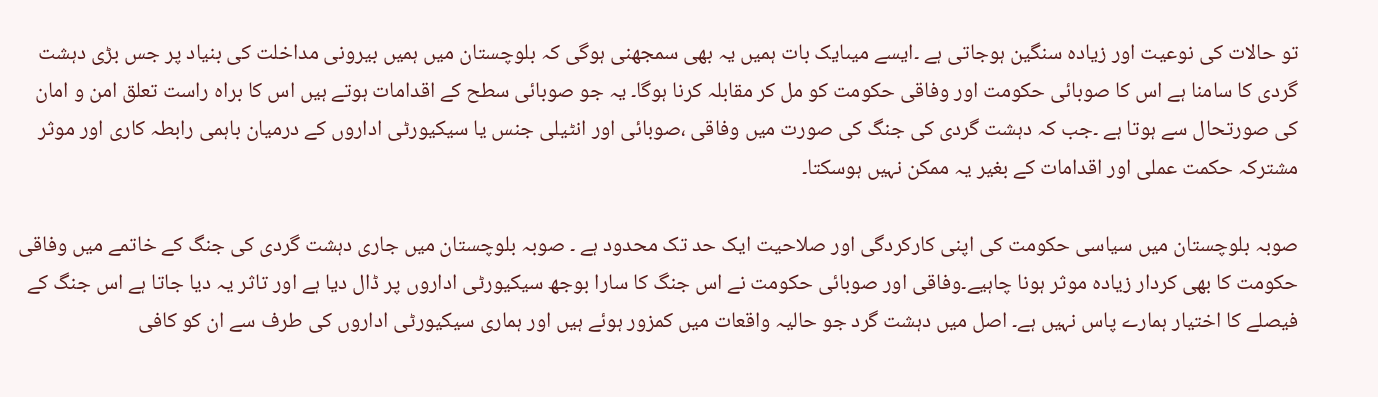تو حالات کی نوعیت اور زیادہ سنگین ہوجاتی ہے ۔ایسے میںایک بات ہمیں یہ بھی سمجھنی ہوگی کہ بلوچستان میں ہمیں بیرونی مداخلت کی بنیاد پر جس بڑی دہشت گردی کا سامنا ہے اس کا صوبائی حکومت اور وفاقی حکومت کو مل کر مقابلہ کرنا ہوگا۔ یہ جو صوبائی سطح کے اقدامات ہوتے ہیں اس کا براہ راست تعلق امن و امان کی صورتحال سے ہوتا ہے ۔جب کہ دہشت گردی کی جنگ کی صورت میں وفاقی ،صوبائی اور انٹیلی جنس یا سیکیورٹی اداروں کے درمیان باہمی رابطہ کاری اور موثر مشترکہ حکمت عملی اور اقدامات کے بغیر یہ ممکن نہیں ہوسکتا۔

صوبہ بلوچستان میں سیاسی حکومت کی اپنی کارکردگی اور صلاحیت ایک حد تک محدود ہے ۔ صوبہ بلوچستان میں جاری دہشت گردی کی جنگ کے خاتمے میں وفاقی حکومت کا بھی کردار زیادہ موثر ہونا چاہیے۔وفاقی اور صوبائی حکومت نے اس جنگ کا سارا بوجھ سیکیورٹی اداروں پر ڈال دیا ہے اور تاثر یہ دیا جاتا ہے اس جنگ کے فیصلے کا اختیار ہمارے پاس نہیں ہے۔ اصل میں دہشت گرد جو حالیہ واقعات میں کمزور ہوئے ہیں اور ہماری سیکیورٹی اداروں کی طرف سے ان کو کافی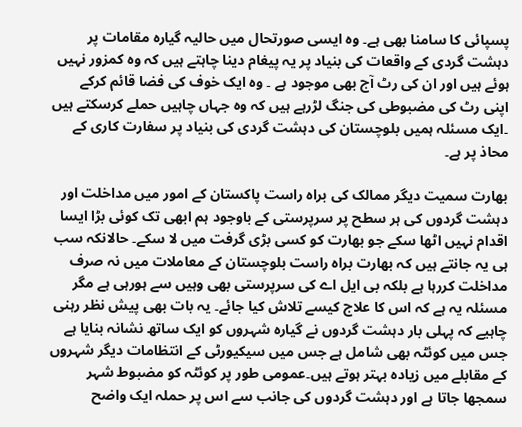پسپائی کا سامنا بھی ہے۔ وہ ایسی صورتحال میں حالیہ گیارہ مقامات پر دہشت گردی کے واقعات کی بنیاد پر یہ پیغام دینا چاہتے ہیں کہ وہ کمزور نہیں ہوئے ہیں اور ان کی رٹ آج بھی موجود ہے ۔ وہ ایک خوف کی فضا قائم کرکے اپنی رٹ کی مضبوطی کی جنگ لڑرہے ہیں کہ وہ جہاں چاہیں حملے کرسکتے ہیں ۔ایک مسئلہ ہمیں بلوچستان کی دہشت گردی کی بنیاد پر سفارت کاری کے محاذ پر ہے۔

بھارت سمیت دیگر ممالک کی براہ راست پاکستان کے امور میں مداخلت اور دہشت گردوں کی ہر سطح پر سرپرستی کے باوجود ہم ابھی تک کوئی بڑا ایسا اقدام نہیں اٹھا سکے جو بھارت کو کسی بڑی گرفت میں لا سکے۔ حالانکہ سب ہی یہ جانتے ہیں کہ بھارت براہ راست بلوچستان کے معاملات میں نہ صرف مداخلت کررہا ہے بلکہ بی ایل اے کی سرپرستی بھی وہیں سے ہورہی ہے مگر مسئلہ یہ ہے کہ اس کا علاج کیسے تلاش کیا جائے۔ یہ بات بھی پیش نظر رہنی چاہیے کہ پہلی بار دہشت گردوں نے گیارہ شہروں کو ایک ساتھ نشانہ بنایا ہے جس میں کوئٹہ بھی شامل ہے جس میں سیکیورٹی کے انتظامات دیگر شہروں کے مقابلے میں زیادہ بہتر ہوتے ہیں۔عمومی طور پر کوئٹہ کو مضبوط شہر سمجھا جاتا ہے اور دہشت گردوں کی جانب سے اس پر حملہ ایک واضح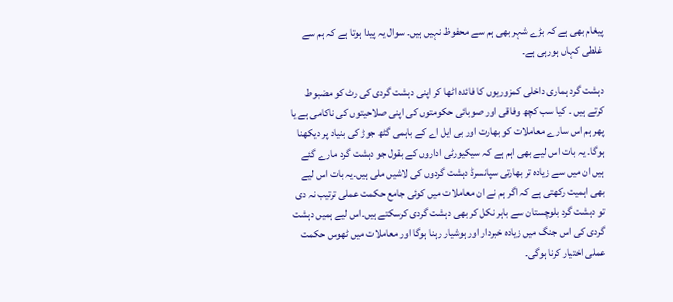پیغام بھی ہے کہ بڑے شہر بھی ہم سے محفوظ نہیں ہیں۔ سوال یہ پیدا ہوتا ہے کہ ہم سے غلطی کہاں ہورہی ہے۔

دہشت گرد ہماری داخلی کمزوریوں کا فائدہ اٹھا کر اپنی دہشت گردی کی رٹ کو مضبوط کرتے ہیں ۔ کیا سب کچھ وفاقی اور صوبائی حکومتوں کی اپنی صلاحیتوں کی ناکامی ہے یا پھر ہم اس سارے معاملات کو بھارت اور بی ایل اے کے باہمی گٹھ جوڑ کی بنیاد پر دیکھنا ہوگا۔ یہ بات اس لیے بھی اہم ہے کہ سیکیورٹی اداروں کے بقول جو دہشت گرد مارے گئے ہیں ان میں سے زیادہ تر بھارتی سپانسرڈ دہشت گردوں کی لاشیں ملی ہیں۔یہ بات اس لیے بھی اہمیت رکھتی ہے کہ اگر ہم نے ان معاملات میں کوئی جامع حکمت عملی ترتیب نہ دی تو دہشت گرد بلوچستان سے باہر نکل کر بھی دہشت گردی کرسکتے ہیں۔اس لیے ہمیں دہشت گردی کی اس جنگ میں زیادہ خبردار اور ہوشیار رہنا ہوگا اور معاملات میں ٹھوس حکمت عملی اختیار کرنا ہوگی۔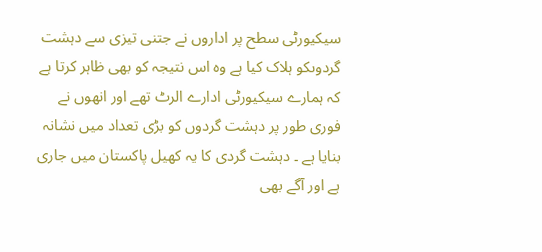سیکیورٹی سطح پر اداروں نے جتنی تیزی سے دہشت گردوںکو ہلاک کیا ہے وہ اس نتیجہ کو بھی ظاہر کرتا ہے کہ ہمارے سیکیورٹی ادارے الرٹ تھے اور انھوں نے فوری طور پر دہشت گردوں کو بڑی تعداد میں نشانہ بنایا ہے ۔ دہشت گردی کا یہ کھیل پاکستان میں جاری ہے اور آگے بھی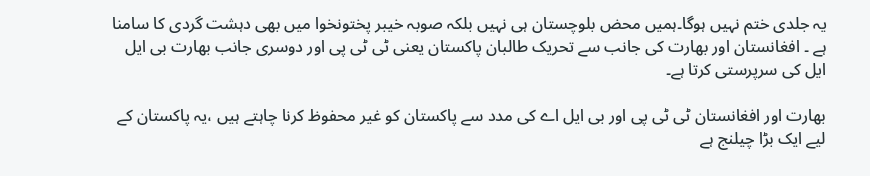یہ جلدی ختم نہیں ہوگا۔ہمیں محض بلوچستان ہی نہیں بلکہ صوبہ خیبر پختونخوا میں بھی دہشت گردی کا سامنا ہے ۔ افغانستان اور بھارت کی جانب سے تحریک طالبان پاکستان یعنی ٹی ٹی پی اور دوسری جانب بھارت بی ایل ایل کی سرپرستی کرتا ہے۔

بھارت اور افغانستان ٹی ٹی پی اور بی ایل اے کی مدد سے پاکستان کو غیر محفوظ کرنا چاہتے ہیں ،یہ پاکستان کے لیے ایک بڑا چیلنج ہے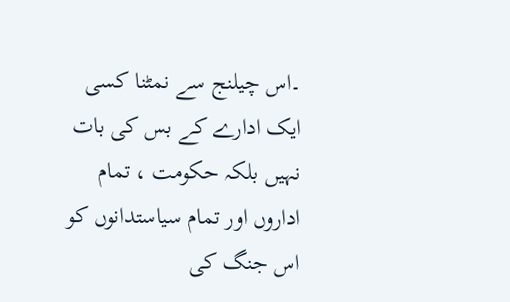۔اس چیلنج سے نمٹنا کسی ایک ادارے کے بس کی بات نہیں بلکہ حکومت ، تمام اداروں اور تمام سیاستدانوں کو اس جنگ کی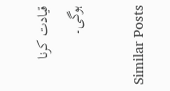قیادت کرنا ہوگی۔

Similar Posts